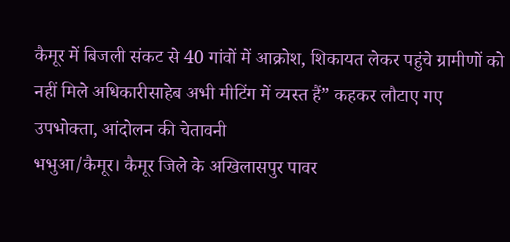कैमूर में बिजली संकट से 40 गांवों में आक्रोश, शिकायत लेकर पहुंचे ग्रामीणों को नहीं मिले अधिकारीसाहेब अभी मीटिंग में व्यस्त हैं” कहकर लौटाए गए उपभोक्ता, आंदोलन की चेतावनी
भभुआ/कैमूर। कैमूर जिले के अखिलासपुर पावर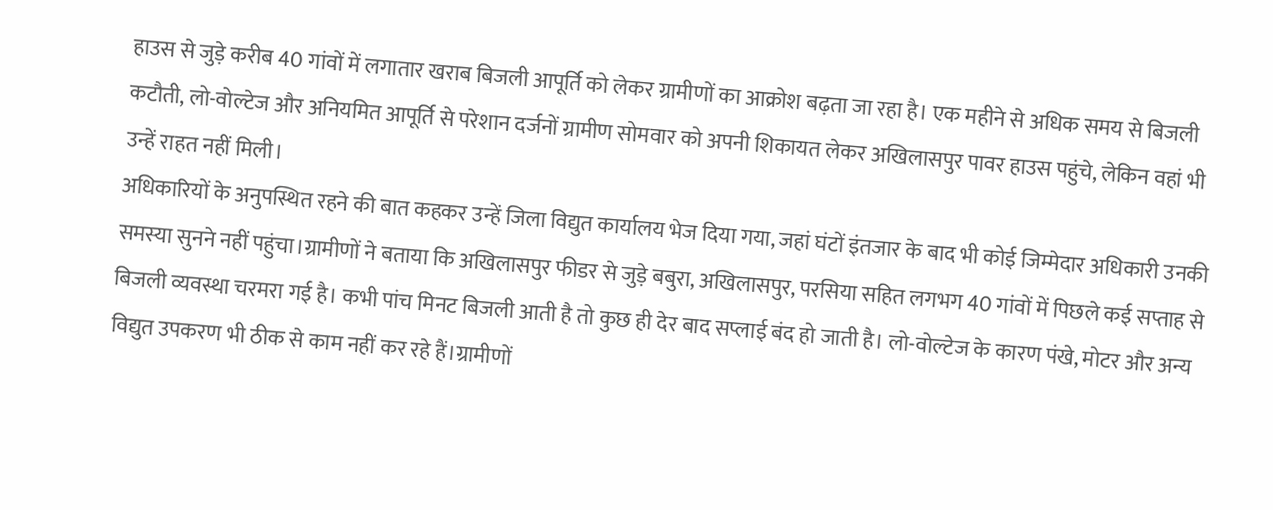हाउस से जुड़े करीब 40 गांवों में लगातार खराब बिजली आपूर्ति को लेकर ग्रामीणों का आक्रोश बढ़ता जा रहा है। एक महीने से अधिक समय से बिजली कटौती, लो-वोल्टेज और अनियमित आपूर्ति से परेशान दर्जनों ग्रामीण सोमवार को अपनी शिकायत लेकर अखिलासपुर पावर हाउस पहुंचे, लेकिन वहां भी उन्हें राहत नहीं मिली।
अधिकारियों के अनुपस्थित रहने की बात कहकर उन्हें जिला विद्युत कार्यालय भेज दिया गया, जहां घंटों इंतजार के बाद भी कोई जिम्मेदार अधिकारी उनकी समस्या सुनने नहीं पहुंचा।ग्रामीणों ने बताया कि अखिलासपुर फीडर से जुड़े बबुरा, अखिलासपुर, परसिया सहित लगभग 40 गांवों में पिछले कई सप्ताह से बिजली व्यवस्था चरमरा गई है। कभी पांच मिनट बिजली आती है तो कुछ ही देर बाद सप्लाई बंद हो जाती है। लो-वोल्टेज के कारण पंखे, मोटर और अन्य विद्युत उपकरण भी ठीक से काम नहीं कर रहे हैं।ग्रामीणों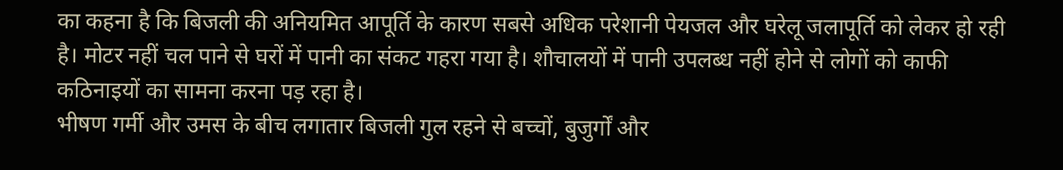का कहना है कि बिजली की अनियमित आपूर्ति के कारण सबसे अधिक परेशानी पेयजल और घरेलू जलापूर्ति को लेकर हो रही है। मोटर नहीं चल पाने से घरों में पानी का संकट गहरा गया है। शौचालयों में पानी उपलब्ध नहीं होने से लोगों को काफी कठिनाइयों का सामना करना पड़ रहा है।
भीषण गर्मी और उमस के बीच लगातार बिजली गुल रहने से बच्चों, बुजुर्गों और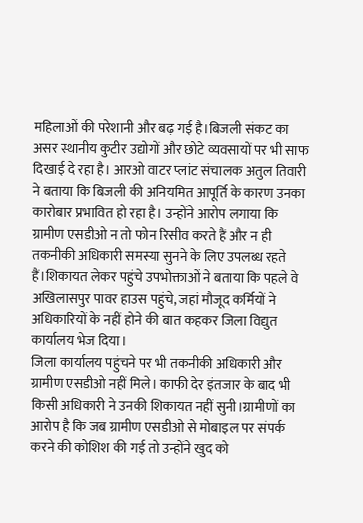महिलाओं की परेशानी और बढ़ गई है।बिजली संकट का असर स्थानीय कुटीर उद्योगों और छोटे व्यवसायों पर भी साफ दिखाई दे रहा है। आरओ वाटर प्लांट संचालक अतुल तिवारी ने बताया कि बिजली की अनियमित आपूर्ति के कारण उनका कारोबार प्रभावित हो रहा है। उन्होंने आरोप लगाया कि ग्रामीण एसडीओ न तो फोन रिसीव करते हैं और न ही तकनीकी अधिकारी समस्या सुनने के लिए उपलब्ध रहते हैं।शिकायत लेकर पहुंचे उपभोक्ताओं ने बताया कि पहले वे अखिलासपुर पावर हाउस पहुंचे, जहां मौजूद कर्मियों ने अधिकारियों के नहीं होने की बात कहकर जिला विद्युत कार्यालय भेज दिया।
जिला कार्यालय पहुंचने पर भी तकनीकी अधिकारी और ग्रामीण एसडीओ नहीं मिले। काफी देर इंतजार के बाद भी किसी अधिकारी ने उनकी शिकायत नहीं सुनी।ग्रामीणों का आरोप है कि जब ग्रामीण एसडीओ से मोबाइल पर संपर्क करने की कोशिश की गई तो उन्होंने खुद को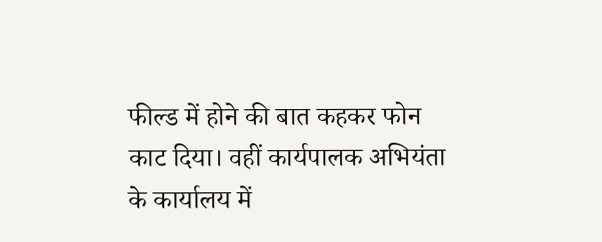फील्ड में होने की बात कहकर फोन काट दिया। वहीं कार्यपालक अभियंता के कार्यालय में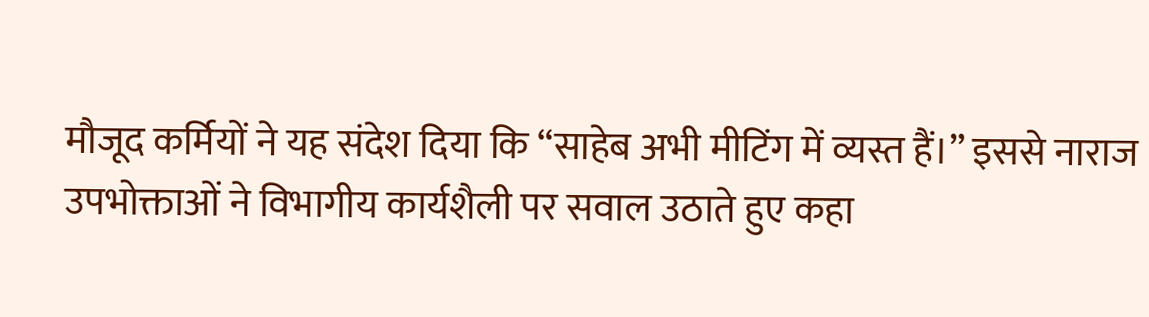मौजूद कर्मियों ने यह संदेश दिया कि “साहेब अभी मीटिंग में व्यस्त हैं।” इससे नाराज उपभोक्ताओं ने विभागीय कार्यशैली पर सवाल उठाते हुए कहा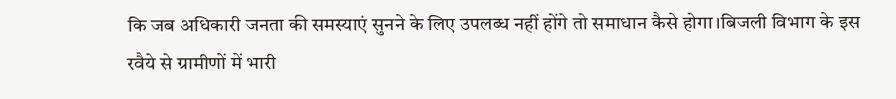कि जब अधिकारी जनता की समस्याएं सुनने के लिए उपलब्ध नहीं होंगे तो समाधान कैसे होगा।बिजली विभाग के इस रवैये से ग्रामीणों में भारी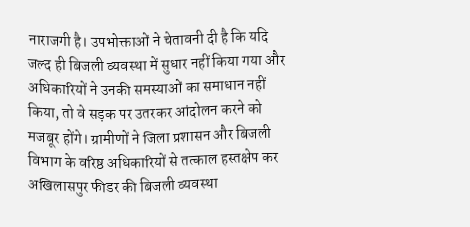नाराजगी है। उपभोक्ताओं ने चेतावनी दी है कि यदि जल्द ही बिजली व्यवस्था में सुधार नहीं किया गया और अधिकारियों ने उनकी समस्याओं का समाधान नहीं किया, तो वे सड़क पर उतरकर आंदोलन करने को मजबूर होंगे। ग्रामीणों ने जिला प्रशासन और बिजली विभाग के वरिष्ठ अधिकारियों से तत्काल हस्तक्षेप कर अखिलासपुर फीडर की बिजली व्यवस्था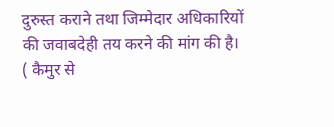दुरुस्त कराने तथा जिम्मेदार अधिकारियों की जवाबदेही तय करने की मांग की है।
( कैमुर से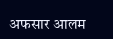अफसार आलम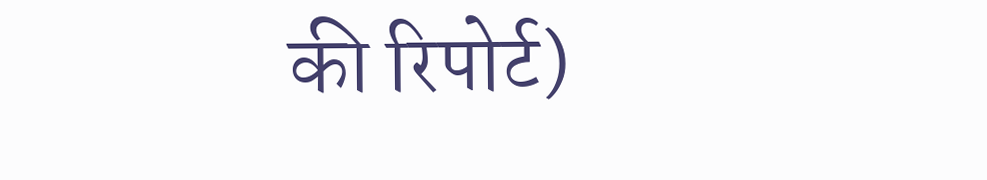की रिपोर्ट)